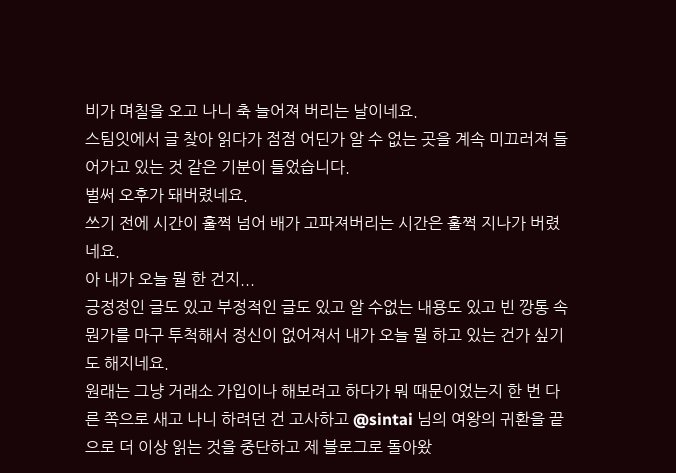비가 며칠을 오고 나니 축 늘어져 버리는 날이네요.
스팀잇에서 글 찾아 읽다가 점점 어딘가 알 수 없는 곳을 계속 미끄러져 들어가고 있는 것 같은 기분이 들었습니다.
벌써 오후가 돼버렸네요.
쓰기 전에 시간이 훌쩍 넘어 배가 고파져버리는 시간은 훌쩍 지나가 버렸네요.
아 내가 오늘 뭘 한 건지...
긍정정인 글도 있고 부정적인 글도 있고 알 수없는 내용도 있고 빈 깡통 속 뭔가를 마구 투척해서 정신이 없어져서 내가 오늘 뭘 하고 있는 건가 싶기도 해지네요.
원래는 그냥 거래소 가입이나 해보려고 하다가 뭐 때문이었는지 한 번 다른 쪽으로 새고 나니 하려던 건 고사하고 @sintai 님의 여왕의 귀환을 끝으로 더 이상 읽는 것을 중단하고 제 블로그로 돌아왔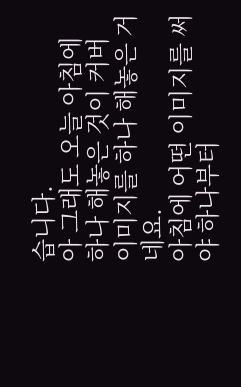습니다.
아 그래도 오늘 아침에 하나 해놓은 것이 커버 이미지를 하나 해놓은 거네요.
아침에 어떤 이미지를 써야 하나부터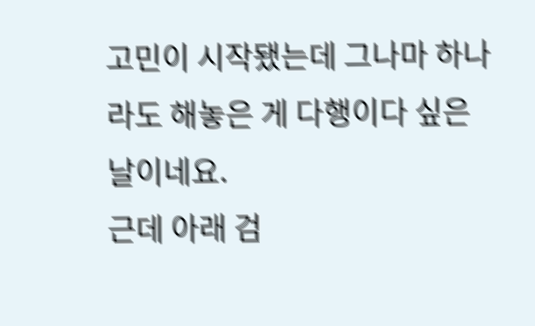고민이 시작됐는데 그나마 하나라도 해놓은 게 다행이다 싶은 날이네요.
근데 아래 검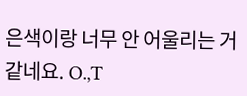은색이랑 너무 안 어울리는 거 같네요. O.,T